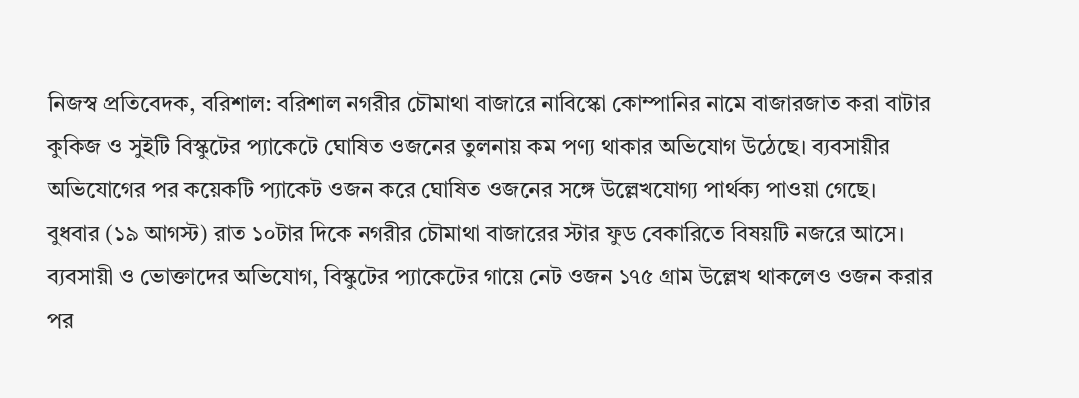নিজস্ব প্রতিবেদক, বরিশাল: বরিশাল নগরীর চৌমাথা বাজারে নাবিস্কো কোম্পানির নামে বাজারজাত করা বাটার কুকিজ ও সুইটি বিস্কুটের প্যাকেটে ঘোষিত ওজনের তুলনায় কম পণ্য থাকার অভিযোগ উঠেছে। ব্যবসায়ীর অভিযোগের পর কয়েকটি প্যাকেট ওজন করে ঘোষিত ওজনের সঙ্গে উল্লেখযোগ্য পার্থক্য পাওয়া গেছে।
বুধবার (১৯ আগস্ট) রাত ১০টার দিকে নগরীর চৌমাথা বাজারের স্টার ফুড বেকারিতে বিষয়টি নজরে আসে।
ব্যবসায়ী ও ভোক্তাদের অভিযোগ, বিস্কুটের প্যাকেটের গায়ে নেট ওজন ১৭৫ গ্রাম উল্লেখ থাকলেও ওজন করার পর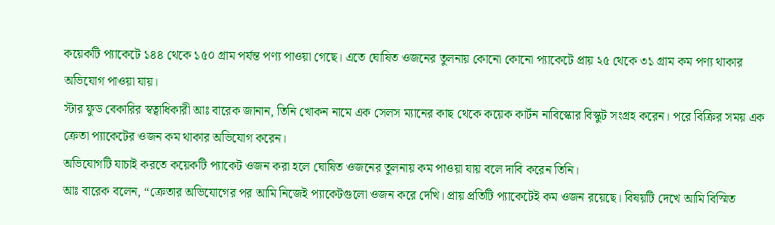কয়েকটি প্যাকেটে ১৪৪ থেকে ১৫০ গ্রাম পর্যন্ত পণ্য পাওয়া গেছে। এতে ঘোষিত ওজনের তুলনায় কোনো কোনো প্যাকেটে প্রায় ২৫ থেকে ৩১ গ্রাম কম পণ্য থাকার অভিযোগ পাওয়া যায়।
স্টার ফুড বেকারির স্বত্বাধিকারী আঃ বারেক জানান, তিনি খোকন নামে এক সেলস ম্যানের কাছ থেকে কয়েক কার্টন নাবিস্কোর বিস্কুট সংগ্রহ করেন। পরে বিক্রির সময় এক ক্রেতা প্যাকেটের ওজন কম থাকার অভিযোগ করেন।
অভিযোগটি যাচাই করতে কয়েকটি প্যাকেট ওজন করা হলে ঘোষিত ওজনের তুলনায় কম পাওয়া যায় বলে দাবি করেন তিনি।
আঃ বারেক বলেন, “ক্রেতার অভিযোগের পর আমি নিজেই প্যাকেটগুলো ওজন করে দেখি। প্রায় প্রতিটি প্যাকেটেই কম ওজন রয়েছে। বিষয়টি দেখে আমি বিস্মিত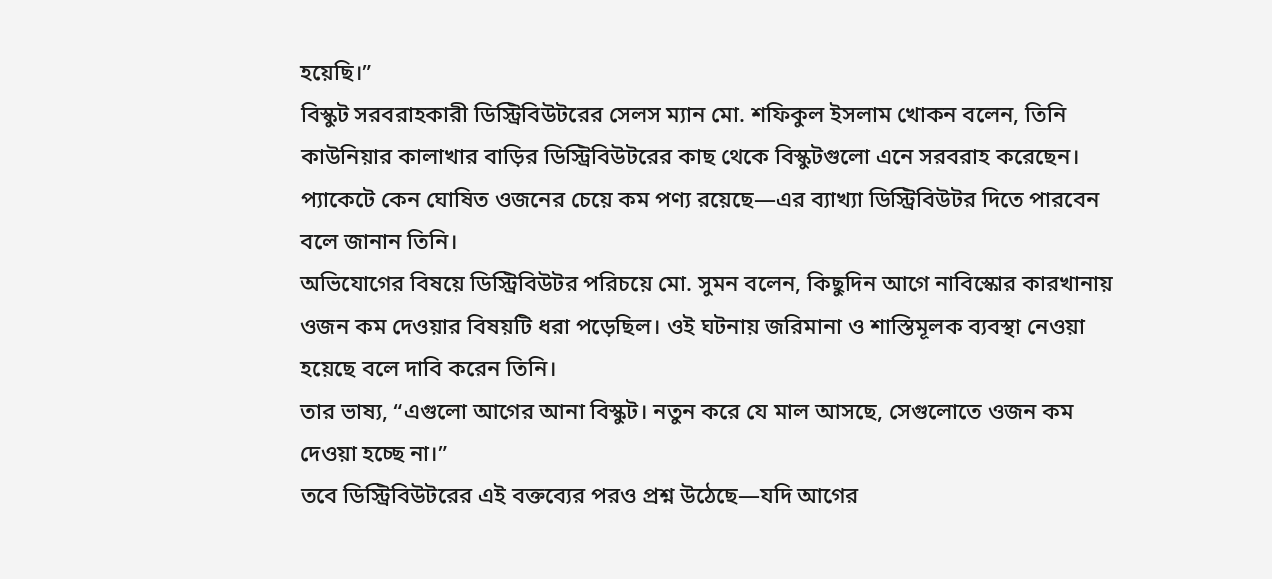হয়েছি।”
বিস্কুট সরবরাহকারী ডিস্ট্রিবিউটরের সেলস ম্যান মো. শফিকুল ইসলাম খোকন বলেন, তিনি কাউনিয়ার কালাখার বাড়ির ডিস্ট্রিবিউটরের কাছ থেকে বিস্কুটগুলো এনে সরবরাহ করেছেন।
প্যাকেটে কেন ঘোষিত ওজনের চেয়ে কম পণ্য রয়েছে—এর ব্যাখ্যা ডিস্ট্রিবিউটর দিতে পারবেন বলে জানান তিনি।
অভিযোগের বিষয়ে ডিস্ট্রিবিউটর পরিচয়ে মো. সুমন বলেন, কিছুদিন আগে নাবিস্কোর কারখানায় ওজন কম দেওয়ার বিষয়টি ধরা পড়েছিল। ওই ঘটনায় জরিমানা ও শাস্তিমূলক ব্যবস্থা নেওয়া হয়েছে বলে দাবি করেন তিনি।
তার ভাষ্য, “এগুলো আগের আনা বিস্কুট। নতুন করে যে মাল আসছে, সেগুলোতে ওজন কম দেওয়া হচ্ছে না।”
তবে ডিস্ট্রিবিউটরের এই বক্তব্যের পরও প্রশ্ন উঠেছে—যদি আগের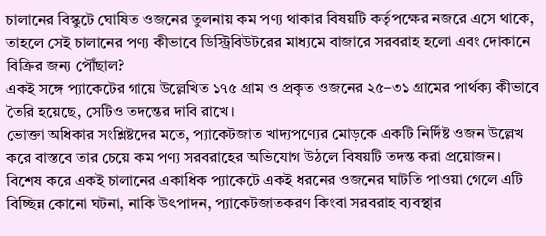চালানের বিস্কুটে ঘোষিত ওজনের তুলনায় কম পণ্য থাকার বিষয়টি কর্তৃপক্ষের নজরে এসে থাকে, তাহলে সেই চালানের পণ্য কীভাবে ডিস্ট্রিবিউটরের মাধ্যমে বাজারে সরবরাহ হলো এবং দোকানে বিক্রির জন্য পৌঁছাল?
একই সঙ্গে প্যাকেটের গায়ে উল্লেখিত ১৭৫ গ্রাম ও প্রকৃত ওজনের ২৫–৩১ গ্রামের পার্থক্য কীভাবে তৈরি হয়েছে, সেটিও তদন্তের দাবি রাখে।
ভোক্তা অধিকার সংশ্লিষ্টদের মতে, প্যাকেটজাত খাদ্যপণ্যের মোড়কে একটি নির্দিষ্ট ওজন উল্লেখ করে বাস্তবে তার চেয়ে কম পণ্য সরবরাহের অভিযোগ উঠলে বিষয়টি তদন্ত করা প্রয়োজন।
বিশেষ করে একই চালানের একাধিক প্যাকেটে একই ধরনের ওজনের ঘাটতি পাওয়া গেলে এটি বিচ্ছিন্ন কোনো ঘটনা, নাকি উৎপাদন, প্যাকেটজাতকরণ কিংবা সরবরাহ ব্যবস্থার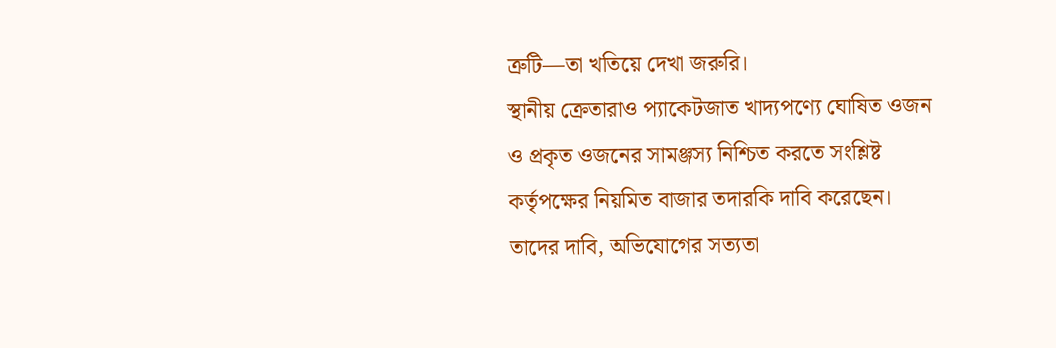ত্রুটি—তা খতিয়ে দেখা জরুরি।
স্থানীয় ক্রেতারাও প্যাকেটজাত খাদ্যপণ্যে ঘোষিত ওজন ও প্রকৃত ওজনের সামঞ্জস্য নিশ্চিত করতে সংশ্লিষ্ট কর্তৃপক্ষের নিয়মিত বাজার তদারকি দাবি করেছেন।
তাদের দাবি, অভিযোগের সত্যতা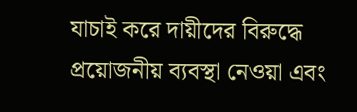যাচাই করে দায়ীদের বিরুদ্ধে প্রয়োজনীয় ব্যবস্থা নেওয়া এবং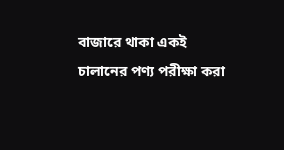বাজারে থাকা একই চালানের পণ্য পরীক্ষা করা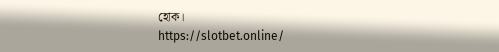হোক।
https://slotbet.online/